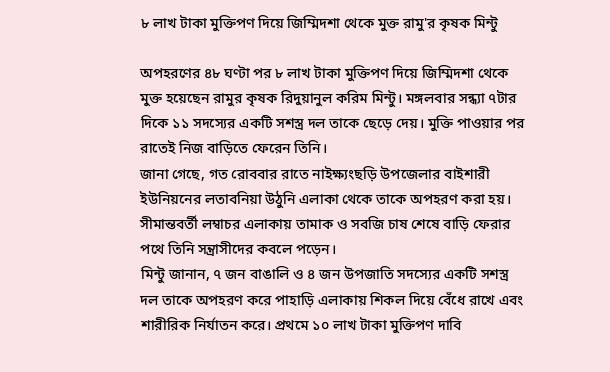৮ লাখ টাকা মুক্তিপণ দিয়ে জিম্মিদশা থেকে মুক্ত রামু'র কৃষক মিন্টু

অপহরণের ৪৮ ঘণ্টা পর ৮ লাখ টাকা মুক্তিপণ দিয়ে জিম্মিদশা থেকে মুক্ত হয়েছেন রামুর কৃষক রিদুয়ানুল করিম মিন্টু। মঙ্গলবার সন্ধ্যা ৭টার দিকে ১১ সদস্যের একটি সশস্ত্র দল তাকে ছেড়ে দেয়। মুক্তি পাওয়ার পর রাতেই নিজ বাড়িতে ফেরেন তিনি।
জানা গেছে, গত রোববার রাতে নাইক্ষ্যংছড়ি উপজেলার বাইশারী ইউনিয়নের লতাবনিয়া উঠুনি এলাকা থেকে তাকে অপহরণ করা হয়। সীমান্তবর্তী লম্বাচর এলাকায় তামাক ও সবজি চাষ শেষে বাড়ি ফেরার পথে তিনি সন্ত্রাসীদের কবলে পড়েন।
মিন্টু জানান, ৭ জন বাঙালি ও ৪ জন উপজাতি সদস্যের একটি সশস্ত্র দল তাকে অপহরণ করে পাহাড়ি এলাকায় শিকল দিয়ে বেঁধে রাখে এবং শারীরিক নির্যাতন করে। প্রথমে ১০ লাখ টাকা মুক্তিপণ দাবি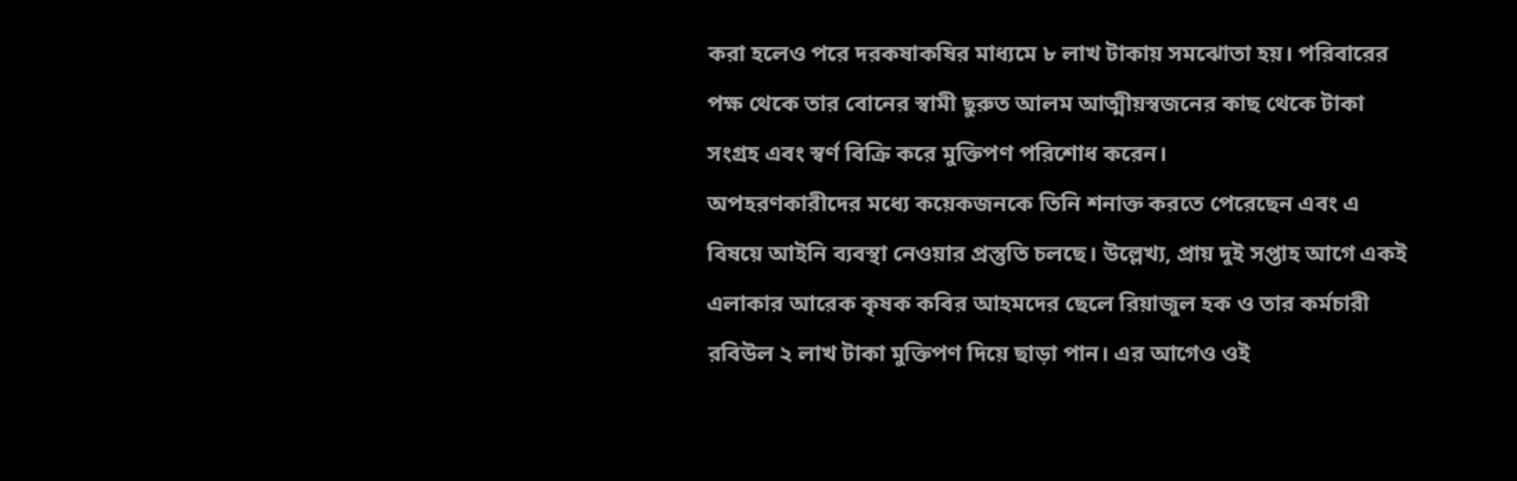করা হলেও পরে দরকষাকষির মাধ্যমে ৮ লাখ টাকায় সমঝোতা হয়। পরিবারের পক্ষ থেকে তার বোনের স্বামী ছুরুত আলম আত্মীয়স্বজনের কাছ থেকে টাকা সংগ্রহ এবং স্বর্ণ বিক্রি করে মুক্তিপণ পরিশোধ করেন।
অপহরণকারীদের মধ্যে কয়েকজনকে তিনি শনাক্ত করতে পেরেছেন এবং এ বিষয়ে আইনি ব্যবস্থা নেওয়ার প্রস্তুতি চলছে। উল্লেখ্য, প্রায় দুই সপ্তাহ আগে একই এলাকার আরেক কৃষক কবির আহমদের ছেলে রিয়াজুল হক ও তার কর্মচারী রবিউল ২ লাখ টাকা মুক্তিপণ দিয়ে ছাড়া পান। এর আগেও ওই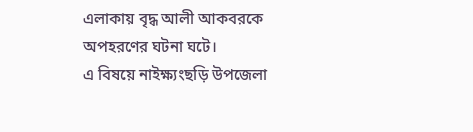এলাকায় বৃদ্ধ আলী আকবরকে অপহরণের ঘটনা ঘটে।
এ বিষয়ে নাইক্ষ্যংছড়ি উপজেলা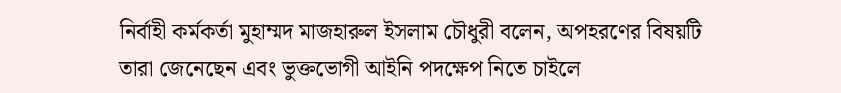নির্বাহী কর্মকর্তা মুহাম্মদ মাজহারুল ইসলাম চৌধুরী বলেন, অপহরণের বিষয়টি তারা জেনেছেন এবং ভুক্তভোগী আইনি পদক্ষেপ নিতে চাইলে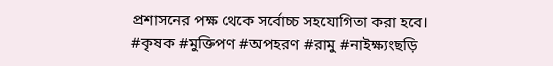প্রশাসনের পক্ষ থেকে সর্বোচ্চ সহযোগিতা করা হবে।
#কৃষক #মুক্তিপণ #অপহরণ #রামু #নাইক্ষ্যংছড়ি